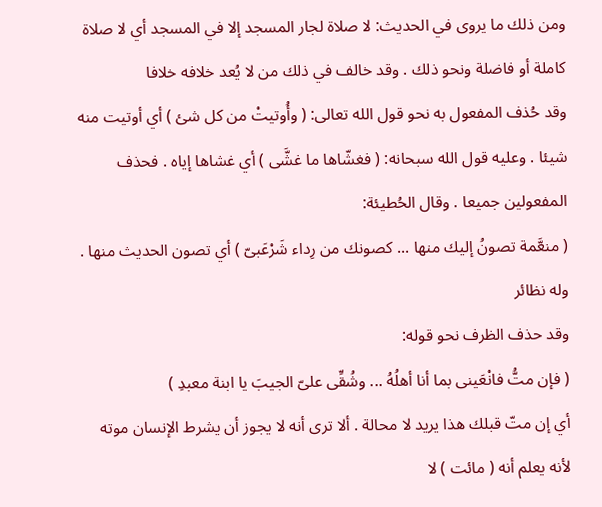ومن ذلك ما يروى في الحديث: لا صلاة لجار المسجد إلا في المسجد أي لا صلاة كاملة أو فاضلة ونحو ذلك . وقد خالف في ذلك من لا يُعد خلافه خلافا
وقد حُذف المفعول به نحو قول الله تعالى: ( وأُوتيتْ من كل شئ ) أي أوتيت منه شيئا . وعليه قول الله سبحانه: ( فغشّاها ما غشَّى ) أي غشاها إياه . فحذف المفعولين جميعا . وقال الحُطيئة:
( منعَّمة تصونُ إليك منها ... كصونك من رِداء شَرْعَبىّ ) أي تصون الحديث منها . وله نظائر
وقد حذف الظرف نحو قوله:
( فإن متُّ فانْعَينى بما أنا أهلُهُ ... وشُقِّى علىّ الجيبَ يا ابنة معبدِ )
أي إن متّ قبلك هذا يريد لا محالة . ألا ترى أنه لا يجوز أن يشرط الإنسان موته لأنه يعلم أنه ( مائت ) لا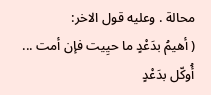محالة . وعليه قول الاخر:
( أهيمُ بدَعْدٍ ما حيِيت فإن أمت ... أُوكّل بدَعْدٍ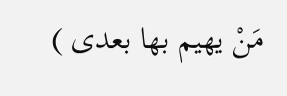مَنْ يهيم بها بعدى )